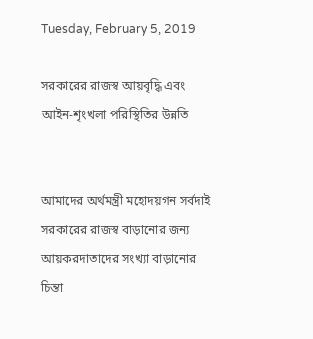Tuesday, February 5, 2019

সরকারের রাজস্ব আয়বৃদ্ধি এবং আইন-শৃংখলা পরিস্থিতির উন্নতি


আমাদের অর্থমন্ত্রী মহোদয়গন সর্বদাই সরকারের রাজস্ব বাড়ানোর জন্য আয়করদাতাদের সংখ্যা বাড়ানোর চিন্তা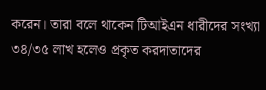করেন। তারা বলে থাকেন টিআইএন ধারীদের সংখ্যা ৩৪/৩৫ লাখ হলেও প্রকৃত করদাতাদের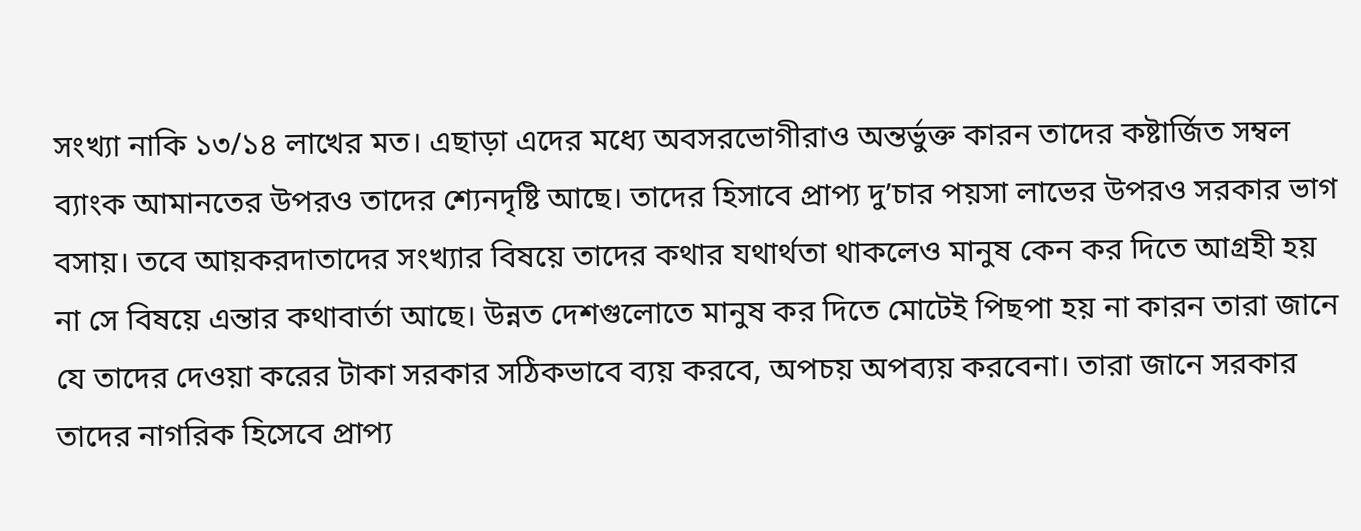সংখ্যা নাকি ১৩/১৪ লাখের মত। এছাড়া এদের মধ্যে অবসরভোগীরাও অন্তর্ভুক্ত কারন তাদের কষ্টার্জিত সম্বল ব্যাংক আমানতের উপরও তাদের শ্যেনদৃষ্টি আছে। তাদের হিসাবে প্রাপ্য দু’চার পয়সা লাভের উপরও সরকার ভাগ বসায়। তবে আয়করদাতাদের সংখ্যার বিষয়ে তাদের কথার যথার্থতা থাকলেও মানুষ কেন কর দিতে আগ্রহী হয় না সে বিষয়ে এন্তার কথাবার্তা আছে। উন্নত দেশগুলোতে মানুষ কর দিতে মোটেই পিছপা হয় না কারন তারা জানে যে তাদের দেওয়া করের টাকা সরকার সঠিকভাবে ব্যয় করবে, অপচয় অপব্যয় করবেনা। তারা জানে সরকার তাদের নাগরিক হিসেবে প্রাপ্য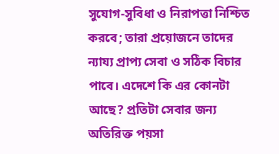সুযোগ-সুবিধা ও নিরাপত্তা নিশ্চিত করবে; তারা প্রয়োজনে তাদের ন্যায্য প্রাপ্য সেবা ও সঠিক বিচার পাবে। এদেশে কি এর কোনটা আছে? প্রতিটা সেবার জন্য অতিরিক্ত পয়সা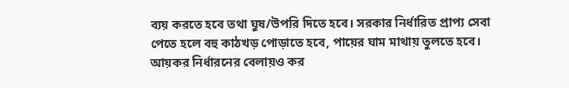ব্যয় করতে হবে তথা ঘুষ/উপরি দিতে হবে। সরকার নির্ধারিত প্রাপ্য সেবা পেতে হলে বহু কাঠখড় পোড়াতে হবে, পায়ের ঘাম মাথায় তুলতে হবে। আয়কর নির্ধারনের বেলায়ও কর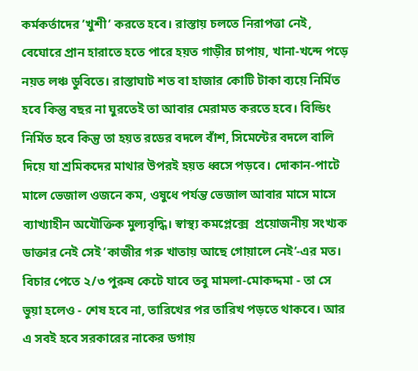কর্মকর্তাদের ’খুশী’ করতে হবে। রাস্তায় চলতে নিরাপত্তা নেই, বেঘোরে প্রান হারাতে হতে পারে হয়ত গাড়ীর চাপায়, খানা-খন্দে পড়ে নয়ত লঞ্চ ডুবিতে। রাস্তাঘাট শত বা হাজার কোটি টাকা ব্যয়ে নির্মিত হবে কিন্তু বছর না ঘুরতেই তা আবার মেরামত করতে হবে। বিল্ডিং নির্মিত হবে কিন্তু তা হয়ত রডের বদলে বাঁশ, সিমেন্টের বদলে বালি দিয়ে যা শ্রমিকদের মাথার উপরই হয়ত ধ্বসে পড়বে। দোকান-পাটে মালে ভেজাল ওজনে কম, ওষুধে পর্যন্ত ভেজাল আবার মাসে মাসে ব্যাখ্যাহীন অযৌক্তিক মুল্যবৃদ্ধি। স্বাস্থ্য কমপ্লেক্সে  প্রয়োজনীয় সংখ্যক ডাক্তার নেই সেই ’কাজীর গরু খাতায় আছে গোয়ালে নেই’-এর মত। বিচার পেতে ২/৩ পুরুষ কেটে যাবে তবু মামলা-মোকদ্দমা - তা সে ভুয়া হলেও - শেষ হবে না, তারিখের পর তারিখ পড়তে থাকবে। আর এ সবই হবে সরকারের নাকের ডগায়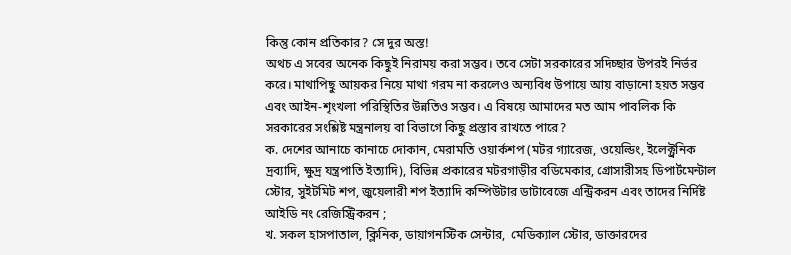কিন্তু কোন প্রতিকার? সে দুর অস্ত!
অথচ এ সবের অনেক কিছুই নিরাময় করা সম্ভব। তবে সেটা সরকারের সদিচ্ছার উপরই নির্ভর করে। মাথাপিছু আয়কর নিয়ে মাথা গরম না করলেও অন্যবিধ উপায়ে আয় বাড়ানো হয়ত সম্ভব এবং আইন-শৃংখলা পরিস্থিতির উন্নতিও সম্ভব। এ বিষয়ে আমাদের মত আম পাবলিক কি সরকারের সংশ্লিষ্ট মন্ত্রনালয় বা বিভাগে কিছু প্রস্তাব রাখতে পারে?
ক. দেশের আনাচে কানাচে দোকান, মেরামতি ওয়ার্কশপ (মটর গ্যারেজ, ওয়েল্ডিং, ইলেক্ট্রনিক দ্রব্যাদি, ক্ষুদ্র যন্ত্রপাতি ইত্যাদি), বিভিন্ন প্রকারের মটরগাড়ীর বডিমেকার, গ্রোসারীসহ ডিপার্টমেন্টাল স্টোর, সুইটমিট শপ, জুয়েলারী শপ ইত্যাদি কম্পিউটার ডাটাবেজে এন্ট্রিকরন এবং তাদের নির্দিষ্ট আইডি নং রেজিস্ট্রিকরন ;
খ. সকল হাসপাতাল, ক্লিনিক, ডায়াগনস্টিক সেন্টার,  মেডিক্যাল স্টোর, ডাক্তারদের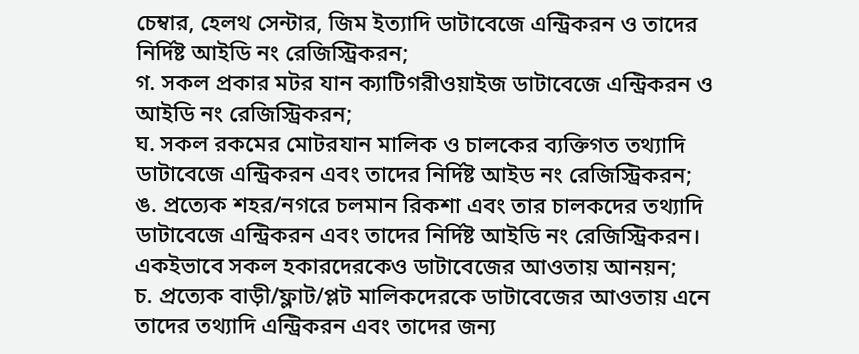চেম্বার, হেলথ সেন্টার, জিম ইত্যাদি ডাটাবেজে এন্ট্রিকরন ও তাদের নির্দিষ্ট আইডি নং রেজিস্ট্রিকরন;
গ. সকল প্রকার মটর যান ক্যাটিগরীওয়াইজ ডাটাবেজে এন্ট্রিকরন ও আইডি নং রেজিস্ট্রিকরন;
ঘ. সকল রকমের মোটরযান মালিক ও চালকের ব্যক্তিগত তথ্যাদি ডাটাবেজে এন্ট্রিকরন এবং তাদের নির্দিষ্ট আইড নং রেজিস্ট্রিকরন;
ঙ. প্রত্যেক শহর/নগরে চলমান রিকশা এবং তার চালকদের তথ্যাদি ডাটাবেজে এন্ট্রিকরন এবং তাদের নির্দিষ্ট আইডি নং রেজিস্ট্রিকরন। একইভাবে সকল হকারদেরকেও ডাটাবেজের আওতায় আনয়ন;
চ. প্রত্যেক বাড়ী/ফ্লাট/প্লট মালিকদেরকে ডাটাবেজের আওতায় এনে তাদের তথ্যাদি এন্ট্রিকরন এবং তাদের জন্য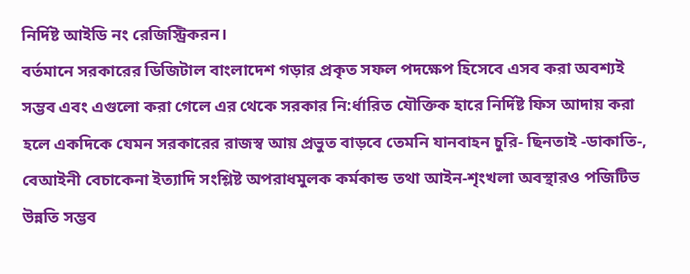নির্দিষ্ট আইডি নং রেজিস্ট্রিকরন।
বর্তমানে সরকারের ডিজিটাল বাংলাদেশ গড়ার প্রকৃত সফল পদক্ষেপ হিসেবে এসব করা অবশ্যই সম্ভব এবং এগুলো করা গেলে এর থেকে সরকার নি:র্ধারিত যৌক্তিক হারে নির্দিষ্ট ফিস আদায় করা হলে একদিকে যেমন সরকারের রাজস্ব আয় প্রভুত বাড়বে তেমনি যানবাহন চুরি- ছিনতাই -ডাকাতি-, বেআইনী বেচাকেনা ইত্যাদি সংশ্লিষ্ট অপরাধমুলক কর্মকান্ড তথা আইন-শৃংখলা অবস্থারও পজিটিভ উন্নতি সম্ভব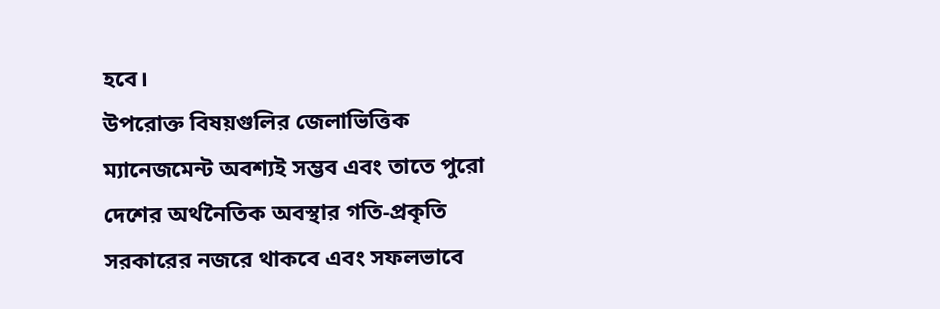হবে।
উপরোক্ত বিষয়গুলির জেলাভিত্তিক ম্যানেজমেন্ট অবশ্যই সম্ভব এবং তাতে পুরো দেশের অর্থনৈতিক অবস্থার গতি-প্রকৃতি সরকারের নজরে থাকবে এবং সফলভাবে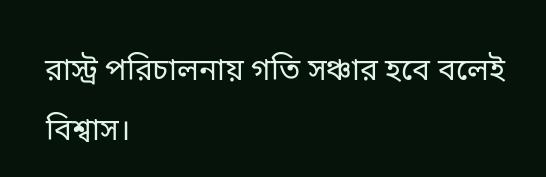রাস্ট্র পরিচালনায় গতি সঞ্চার হবে বলেই বিশ্বাস।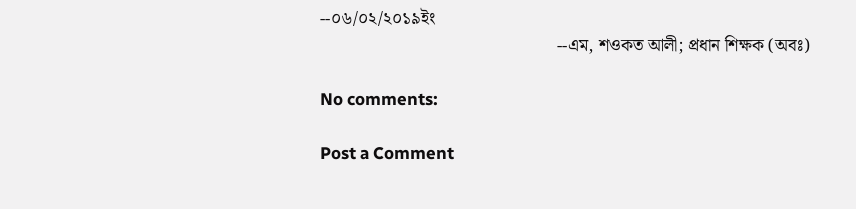--০৬/০২/২০১৯ইং
                                                      --এম, শওকত আলী; প্রধান শিক্ষক (অবঃ)

No comments:

Post a Comment